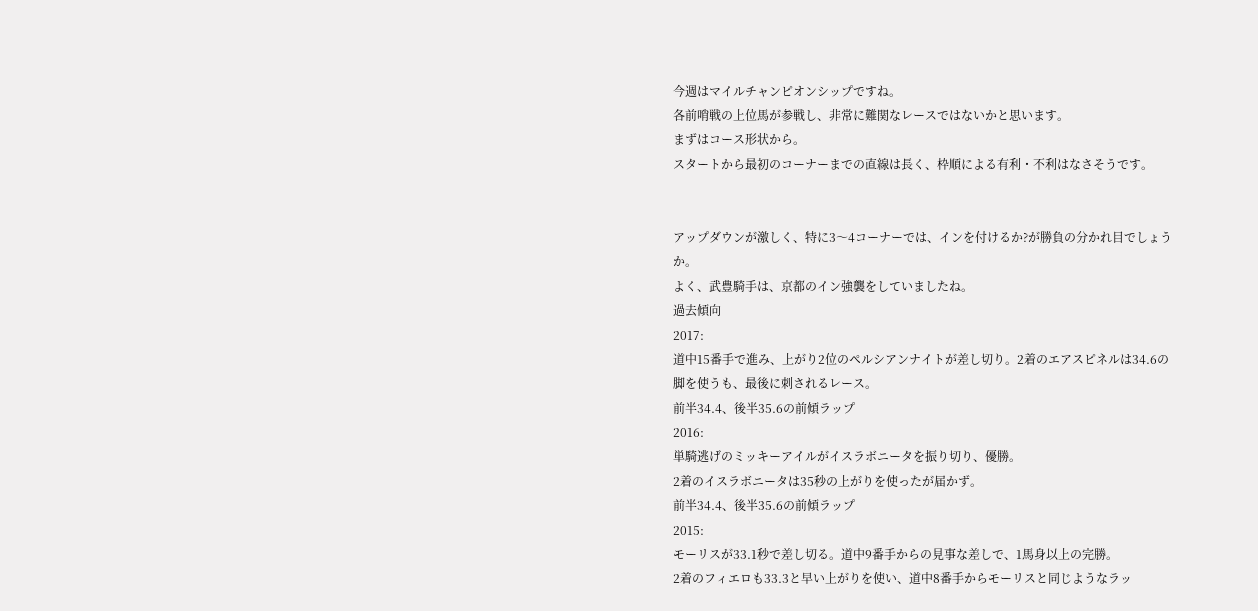今週はマイルチャンピオンシップですね。
各前哨戦の上位馬が参戦し、非常に難関なレースではないかと思います。
まずはコース形状から。
スタートから最初のコーナーまでの直線は長く、枠順による有利・不利はなさそうです。


アップダウンが激しく、特に3〜4コーナーでは、インを付けるか?が勝負の分かれ目でしょうか。
よく、武豊騎手は、京都のイン強襲をしていましたね。
過去傾向
2017:
道中15番手で進み、上がり2位のペルシアンナイトが差し切り。2着のエアスピネルは34.6の脚を使うも、最後に刺されるレース。
前半34.4、後半35.6の前傾ラップ
2016:
単騎逃げのミッキーアイルがイスラボニータを振り切り、優勝。
2着のイスラボニータは35秒の上がりを使ったが届かず。
前半34.4、後半35.6の前傾ラップ
2015:
モーリスが33.1秒で差し切る。道中9番手からの見事な差しで、1馬身以上の完勝。
2着のフィエロも33.3と早い上がりを使い、道中8番手からモーリスと同じようなラッ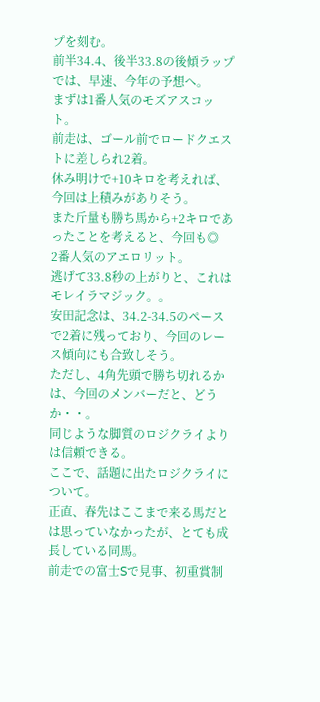プを刻む。
前半34.4、後半33.8の後傾ラップ
では、早速、今年の予想へ。
まずは1番人気のモズアスコット。
前走は、ゴール前でロードクエストに差しられ2着。
休み明けで+10キロを考えれば、今回は上積みがありそう。
また斤量も勝ち馬から+2キロであったことを考えると、今回も◎
2番人気のアエロリット。
逃げて33.8秒の上がりと、これはモレイラマジック。。
安田記念は、34.2-34.5のペースで2着に残っており、今回のレース傾向にも合致しそう。
ただし、4角先頭で勝ち切れるかは、今回のメンバーだと、どうか・・。
同じような脚質のロジクライよりは信頼できる。
ここで、話題に出たロジクライについて。
正直、春先はここまで来る馬だとは思っていなかったが、とても成長している同馬。
前走での富士Sで見事、初重賞制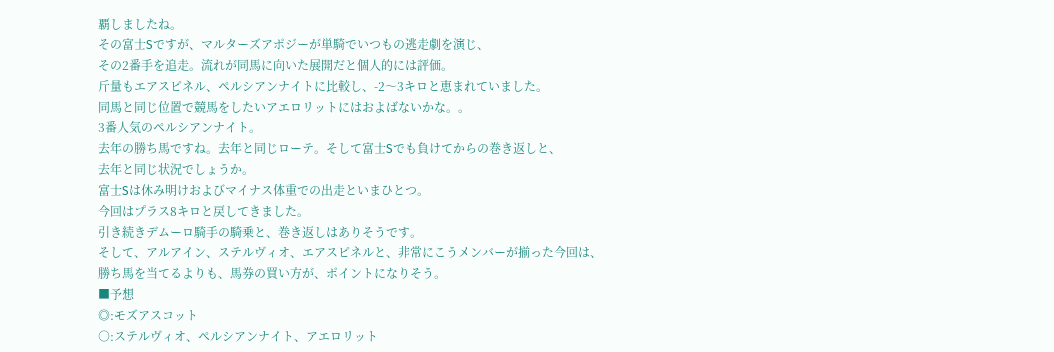覇しましたね。
その富士Sですが、マルターズアポジーが単騎でいつもの逃走劇を演じ、
その2番手を追走。流れが同馬に向いた展開だと個人的には評価。
斤量もエアスピネル、ペルシアンナイトに比較し、-2〜3キロと恵まれていました。
同馬と同じ位置で競馬をしたいアエロリットにはおよばないかな。。
3番人気のペルシアンナイト。
去年の勝ち馬ですね。去年と同じローテ。そして富士Sでも負けてからの巻き返しと、
去年と同じ状況でしょうか。
富士Sは休み明けおよびマイナス体重での出走といまひとつ。
今回はプラス8キロと戻してきました。
引き続きデムーロ騎手の騎乗と、巻き返しはありそうです。
そして、アルアイン、ステルヴィオ、エアスピネルと、非常にこうメンバーが揃った今回は、
勝ち馬を当てるよりも、馬券の買い方が、ポイントになりそう。
■予想
◎:モズアスコット
○:ステルヴィオ、ペルシアンナイト、アエロリット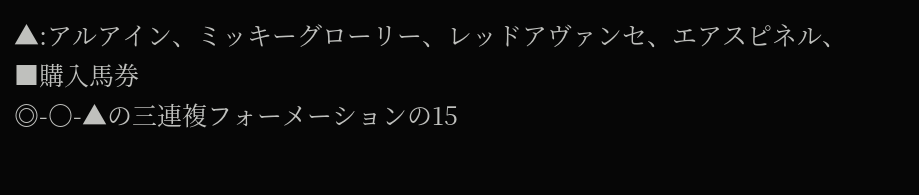▲:アルアイン、ミッキーグローリー、レッドアヴァンセ、エアスピネル、
■購入馬券
◎-○-▲の三連複フォーメーションの15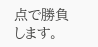点で勝負します。